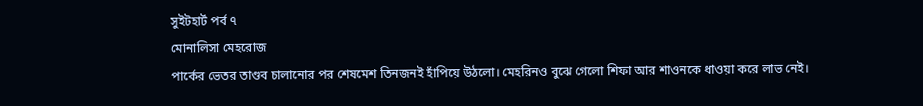সুইটহার্ট পর্ব ৭
মোনালিসা মেহরোজ
পার্কের ভেতর তাণ্ডব চালানোর পর শেষমেশ তিনজনই হাঁপিয়ে উঠলো। মেহরিনও বুঝে গেলো শিফা আর শাওনকে ধাওয়া করে লাভ নেই।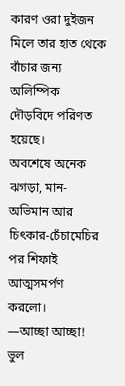কারণ ওরা দুইজন মিলে তার হাত থেকে বাঁচার জন্য অলিম্পিক দৌড়বিদে পরিণত হয়েছে।
অবশেষে অনেক ঝগড়া, মান-অভিমান আর চিৎকার-চেঁচামেচির পর শিফাই আত্মসমর্পণ করলো।
—আচ্ছা আচ্ছা! ভুল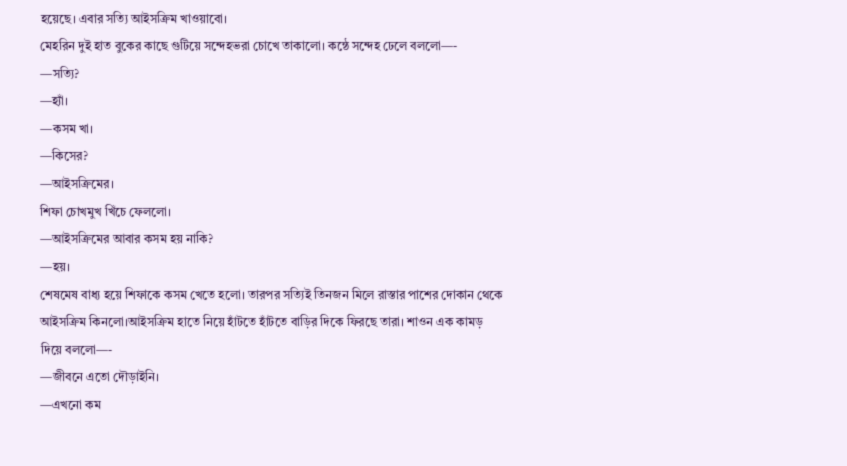হয়েছে। এবার সত্যি আইসক্রিম খাওয়াবো।
মেহরিন দুই হাত বুকের কাছে গুটিয়ে সন্দেহভরা চোখে তাকালো। কন্ঠে সন্দেহ ঢেলে বললো—-
—সত্যি?
—হ্যাঁ।
—কসম খা।
—কিসের?
—আইসক্রিমের।
শিফা চোখমুখ খিঁচে ফেললো।
—আইসক্রিমের আবার কসম হয় নাকি?
—হয়।
শেষমেষ বাধ্য হয়ে শিফাকে কসম খেতে হলো। তারপর সত্যিই তিনজন মিলে রাস্তার পাশের দোকান থেকে আইসক্রিম কিনলো।আইসক্রিম হাতে নিয়ে হাঁটতে হাঁটতে বাড়ির দিকে ফিরছে তারা। শাওন এক কামড় দিয়ে বললো—-
—জীবনে এতো দৌড়াইনি।
—এখনো কম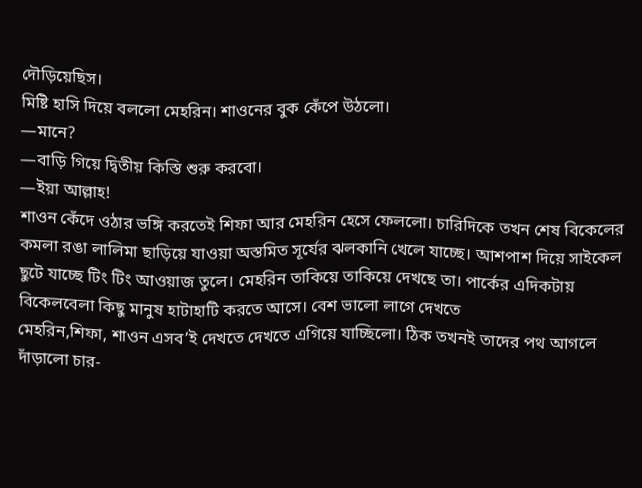দৌড়িয়েছিস।
মিষ্টি হাসি দিয়ে বললো মেহরিন। শাওনের বুক কেঁপে উঠলো।
—মানে?
—বাড়ি গিয়ে দ্বিতীয় কিস্তি শুরু করবো।
—ইয়া আল্লাহ!
শাওন কেঁদে ওঠার ভঙ্গি করতেই শিফা আর মেহরিন হেসে ফেললো। চারিদিকে তখন শেষ বিকেলের কমলা রঙা লালিমা ছাড়িয়ে যাওয়া অস্তমিত সূর্যের ঝলকানি খেলে যাচ্ছে। আশপাশ দিয়ে সাইকেল ছুটে যাচ্ছে টিং টিং আওয়াজ তুলে। মেহরিন তাকিয়ে তাকিয়ে দেখছে তা। পার্কের এদিকটায় বিকেলবেলা কিছু মানুষ হাটাহাটি করতে আসে। বেশ ভালো লাগে দেখতে
মেহরিন,শিফা, শাওন এসব’ই দেখতে দেখতে এগিয়ে যাচ্ছিলো। ঠিক তখনই তাদের পথ আগলে দাঁড়ালো চার-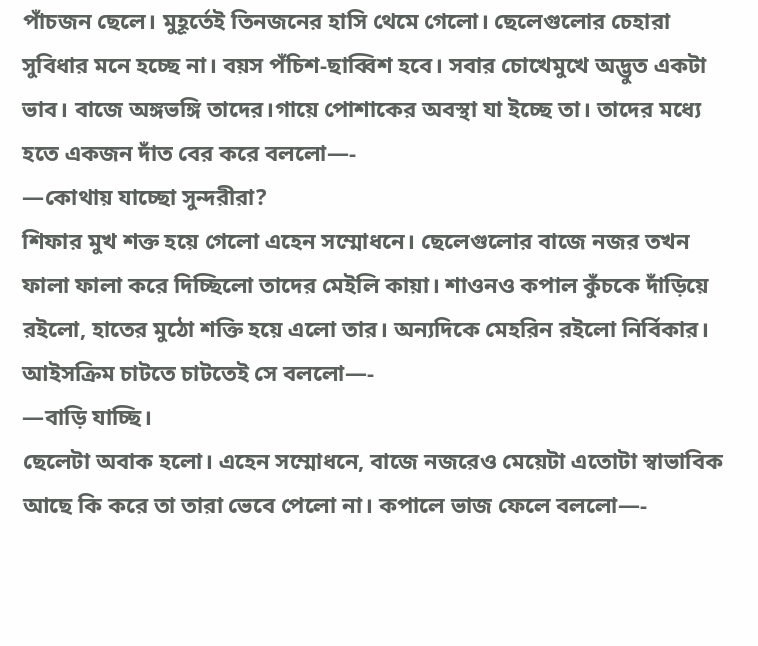পাঁচজন ছেলে। মুহূর্তেই তিনজনের হাসি থেমে গেলো। ছেলেগুলোর চেহারা সুবিধার মনে হচ্ছে না। বয়স পঁচিশ-ছাব্বিশ হবে। সবার চোখেমুখে অদ্ভুত একটা ভাব। বাজে অঙ্গভঙ্গি তাদের।গায়ে পোশাকের অবস্থা যা ইচ্ছে তা। তাদের মধ্যে হতে একজন দাঁত বের করে বললো—-
—কোথায় যাচ্ছো সুন্দরীরা?
শিফার মুখ শক্ত হয়ে গেলো এহেন সম্মোধনে। ছেলেগুলোর বাজে নজর তখন ফালা ফালা করে দিচ্ছিলো তাদের মেইলি কায়া। শাওনও কপাল কুঁচকে দাঁড়িয়ে রইলো, হাতের মুঠো শক্তি হয়ে এলো তার। অন্যদিকে মেহরিন রইলো নির্বিকার। আইসক্রিম চাটতে চাটতেই সে বললো—-
—বাড়ি যাচ্ছি।
ছেলেটা অবাক হলো। এহেন সম্মোধনে, বাজে নজরেও মেয়েটা এতোটা স্বাভাবিক আছে কি করে তা তারা ভেবে পেলো না। কপালে ভাজ ফেলে বললো—-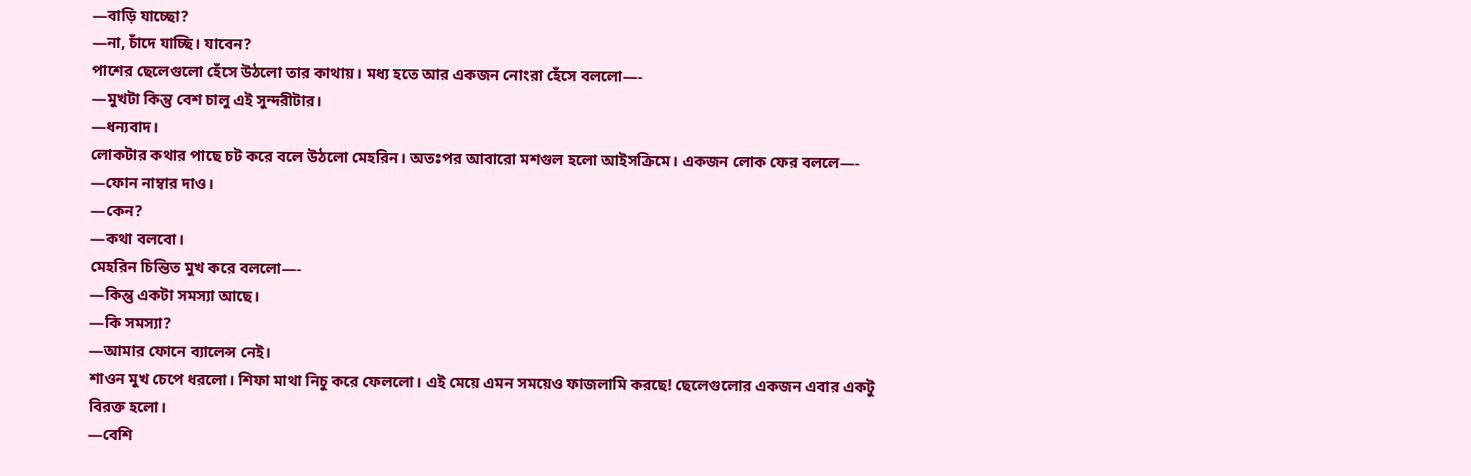—বাড়ি যাচ্ছো?
—না, চাঁদে যাচ্ছি। যাবেন?
পাশের ছেলেগুলো হেঁসে উঠলো তার কাথায়। মধ্য হতে আর একজন নোংরা হেঁসে বললো—-
—মুখটা কিন্তু বেশ চালু এই সুন্দরীটার।
—ধন্যবাদ।
লোকটার কথার পাছে চট করে বলে উঠলো মেহরিন। অতঃপর আবারো মশগুল হলো আইসক্রিমে। একজন লোক ফের বললে—-
—ফোন নাম্বার দাও।
—কেন?
—কথা বলবো।
মেহরিন চিন্তিত মুখ করে বললো—-
—কিন্তু একটা সমস্যা আছে।
—কি সমস্যা?
—আমার ফোনে ব্যালেন্স নেই।
শাওন মুখ চেপে ধরলো। শিফা মাথা নিচু করে ফেললো। এই মেয়ে এমন সময়েও ফাজলামি করছে! ছেলেগুলোর একজন এবার একটু বিরক্ত হলো।
—বেশি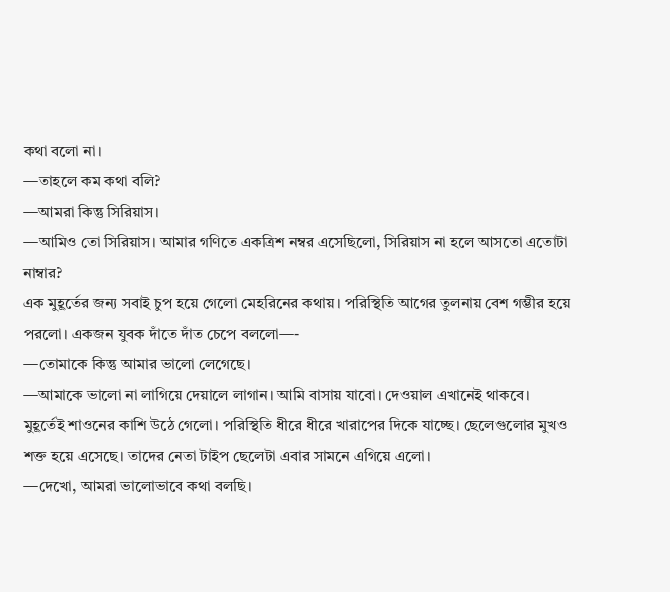কথা বলো না।
—তাহলে কম কথা বলি?
—আমরা কিন্তু সিরিয়াস।
—আমিও তো সিরিয়াস। আমার গণিতে একত্রিশ নম্বর এসেছিলো, সিরিয়াস না হলে আসতো এতোটা নাম্বার?
এক মুহূর্তের জন্য সবাই চুপ হয়ে গেলো মেহরিনের কথায়। পরিস্থিতি আগের তুলনায় বেশ গম্ভীর হয়ে পরলো। একজন যুবক দাঁতে দাঁত চেপে বললো—-
—তোমাকে কিন্তু আমার ভালো লেগেছে।
—আমাকে ভালো না লাগিয়ে দেয়ালে লাগান। আমি বাসায় যাবো। দেওয়াল এখানেই থাকবে।
মুহূর্তেই শাওনের কাশি উঠে গেলো। পরিস্থিতি ধীরে ধীরে খারাপের দিকে যাচ্ছে। ছেলেগুলোর মুখও শক্ত হয়ে এসেছে। তাদের নেতা টাইপ ছেলেটা এবার সামনে এগিয়ে এলো।
—দেখো, আমরা ভালোভাবে কথা বলছি।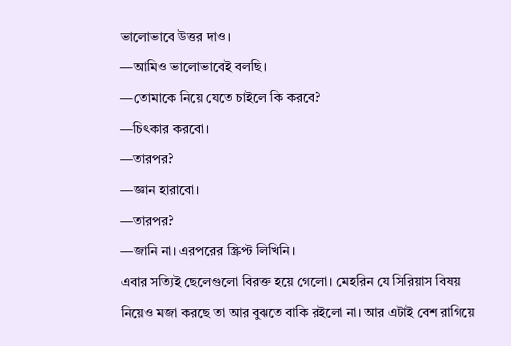ভালোভাবে উত্তর দাও।
—আমিও ভালোভাবেই বলছি।
—তোমাকে নিয়ে যেতে চাইলে কি করবে?
—চিৎকার করবো।
—তারপর?
—জ্ঞান হারাবো।
—তারপর?
—জানি না। এরপরের স্ক্রিপ্ট লিখিনি।
এবার সত্যিই ছেলেগুলো বিরক্ত হয়ে গেলো। মেহরিন যে সিরিয়াস বিষয় নিয়েও মজা করছে তা আর বুঝতে বাকি রইলো না। আর এটাই বেশ রাগিয়ে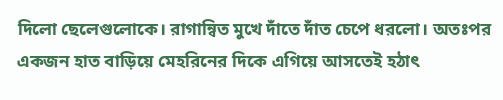দিলো ছেলেগুলোকে। রাগান্বিত মুখে দাঁতে দাঁত চেপে ধরলো। অতঃপর একজন হাত বাড়িয়ে মেহরিনের দিকে এগিয়ে আসতেই হঠাৎ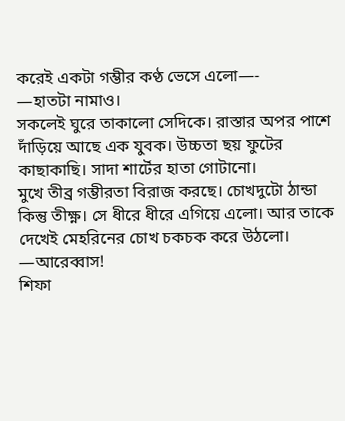করেই একটা গম্ভীর কণ্ঠ ভেসে এলো—-
—হাতটা নামাও।
সকলেই ঘুরে তাকালো সেদিকে। রাস্তার অপর পাশে দাঁড়িয়ে আছে এক যুবক। উচ্চতা ছয় ফুটের কাছাকাছি। সাদা শার্টের হাতা গোটানো।
মুখে তীব্র গম্ভীরতা বিরাজ করছে। চোখদুটো ঠান্ডা কিন্তু তীক্ষ্ণ। সে ধীরে ধীরে এগিয়ে এলো। আর তাকে দেখেই মেহরিনের চোখ চকচক করে উঠলো।
—আরেব্বাস!
শিফা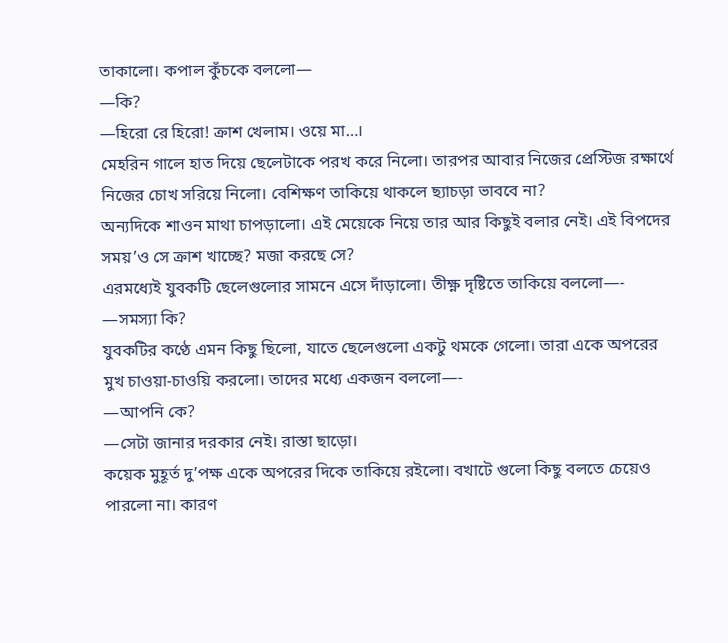তাকালো। কপাল কুঁচকে বললো—
—কি?
—হিরো রে হিরো! ক্রাশ খেলাম। ওয়ে মা…।
মেহরিন গালে হাত দিয়ে ছেলেটাকে পরখ করে নিলো। তারপর আবার নিজের প্রেস্টিজ রক্ষার্থে নিজের চোখ সরিয়ে নিলো। বেশিক্ষণ তাকিয়ে থাকলে ছ্যাচড়া ভাববে না?
অন্যদিকে শাওন মাথা চাপড়ালো। এই মেয়েকে নিয়ে তার আর কিছুই বলার নেই। এই বিপদের সময়’ও সে ক্রাশ খাচ্ছে? মজা করছে সে?
এরমধ্যেই যুবকটি ছেলেগুলোর সামনে এসে দাঁড়ালো। তীক্ষ্ণ দৃষ্টিতে তাকিয়ে বললো—-
—সমস্যা কি?
যুবকটির কণ্ঠে এমন কিছু ছিলো, যাতে ছেলেগুলো একটু থমকে গেলো। তারা একে অপরের মুখ চাওয়া-চাওয়ি করলো। তাদের মধ্যে একজন বললো—-
—আপনি কে?
—সেটা জানার দরকার নেই। রাস্তা ছাড়ো।
কয়েক মুহূর্ত দু’পক্ষ একে অপরের দিকে তাকিয়ে রইলো। বখাটে গুলো কিছু বলতে চেয়েও পারলো না। কারণ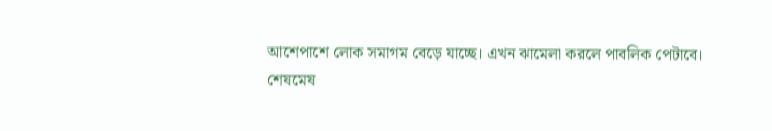আশেপাশে লোক সমাগম বেড়ে যাচ্ছে। এখন ঝামেলা করলে পাবলিক পেটাবে।
শেষমেষ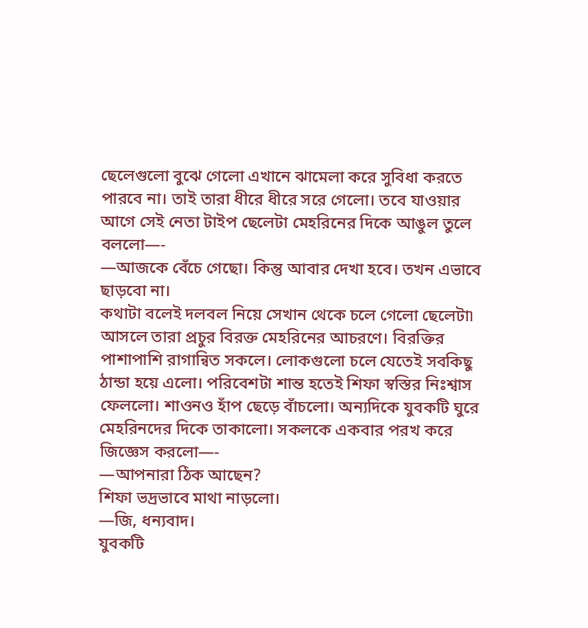ছেলেগুলো বুঝে গেলো এখানে ঝামেলা করে সুবিধা করতে পারবে না। তাই তারা ধীরে ধীরে সরে গেলো। তবে যাওয়ার আগে সেই নেতা টাইপ ছেলেটা মেহরিনের দিকে আঙুল তুলে বললো—-
—আজকে বেঁচে গেছো। কিন্তু আবার দেখা হবে। তখন এভাবে ছাড়বো না।
কথাটা বলেই দলবল নিয়ে সেখান থেকে চলে গেলো ছেলেটা৷ আসলে তারা প্রচুর বিরক্ত মেহরিনের আচরণে। বিরক্তির পাশাপাশি রাগান্বিত সকলে। লোকগুলো চলে যেতেই সবকিছু ঠান্ডা হয়ে এলো। পরিবেশটা শান্ত হতেই শিফা স্বস্তির নিঃশ্বাস ফেললো। শাওনও হাঁপ ছেড়ে বাঁচলো। অন্যদিকে যুবকটি ঘুরে মেহরিনদের দিকে তাকালো। সকলকে একবার পরখ করে জিজ্ঞেস করলো—-
—আপনারা ঠিক আছেন?
শিফা ভদ্রভাবে মাথা নাড়লো।
—জি, ধন্যবাদ।
যুবকটি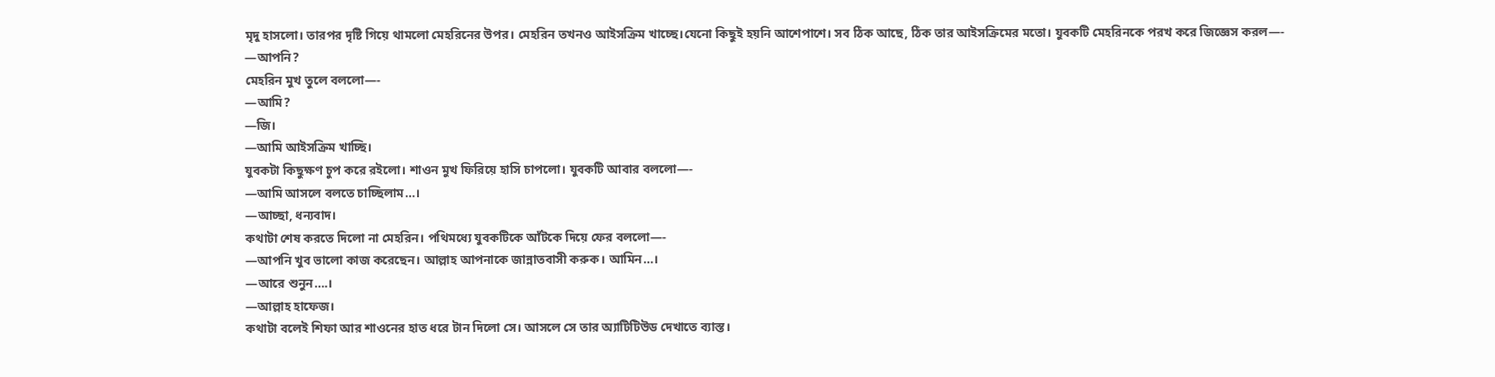মৃদু হাসলো। তারপর দৃষ্টি গিয়ে থামলো মেহরিনের উপর। মেহরিন তখনও আইসক্রিম খাচ্ছে।যেনো কিছুই হয়নি আশেপাশে। সব ঠিক আছে, ঠিক তার আইসক্রিমের মতো। যুবকটি মেহরিনকে পরখ করে জিজ্ঞেস করল—-
—আপনি?
মেহরিন মুখ তুলে বললো—-
—আমি?
—জি।
—আমি আইসক্রিম খাচ্ছি।
যুবকটা কিছুক্ষণ চুপ করে রইলো। শাওন মুখ ফিরিয়ে হাসি চাপলো। যুবকটি আবার বললো—-
—আমি আসলে বলতে চাচ্ছিলাম…।
—আচ্ছা, ধন্যবাদ।
কথাটা শেষ করতে দিলো না মেহরিন। পথিমধ্যে যুবকটিকে আঁটকে দিয়ে ফের বললো—-
—আপনি খুব ভালো কাজ করেছেন। আল্লাহ আপনাকে জান্নাতবাসী করুক। আমিন…।
—আরে শুনুন….।
—আল্লাহ হাফেজ।
কথাটা বলেই শিফা আর শাওনের হাত ধরে টান দিলো সে। আসলে সে তার অ্যাটিটিউড দেখাতে ব্যাস্ত।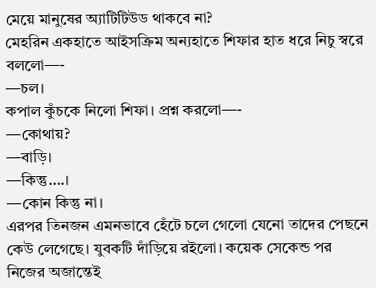মেয়ে মানুষের অ্যাটিটিউড থাকবে না?
মেহরিন একহাতে আইসক্রিম অন্যহাতে শিফার হাত ধরে নিচু স্বরে বললো—-
—চল।
কপাল কুঁচকে নিলো শিফা। প্রশ্ন করলো—-
—কোথায়?
—বাড়ি।
—কিন্তু….।
—কোন কিন্তু না।
এরপর তিনজন এমনভাবে হেঁটে চলে গেলো যেনো তাদের পেছনে কেউ লেগেছে। যুবকটি দাঁড়িয়ে রইলো। কয়েক সেকেন্ড পর নিজের অজান্তেই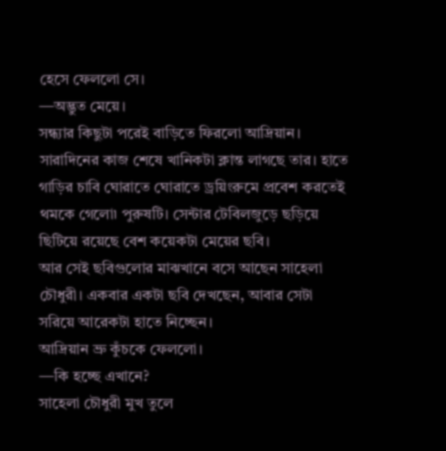হেসে ফেললো সে।
—অদ্ভুত মেয়ে।
সন্ধ্যার কিছুটা পরেই বাড়িতে ফিরলো আদ্রিয়ান। সারাদিনের কাজ শেষে খানিকটা ক্লান্ত লাগছে তার। হাতে গাড়ির চাবি ঘোরাতে ঘোরাতে ড্রয়িংরুমে প্রবেশ করতেই থমকে গেলো৷ পুরুষটি। সেন্টার টেবিলজুড়ে ছড়িয়ে ছিটিয়ে রয়েছে বেশ কয়েকটা মেয়ের ছবি।
আর সেই ছবিগুলোর মাঝখানে বসে আছেন সাহেলা চৌধুরী। একবার একটা ছবি দেখছেন, আবার সেটা সরিয়ে আরেকটা হাতে নিচ্ছেন।
আদ্রিয়ান ভ্রু কুঁচকে ফেললো।
—কি হচ্ছে এখানে?
সাহেলা চৌধুরী মুখ তুলে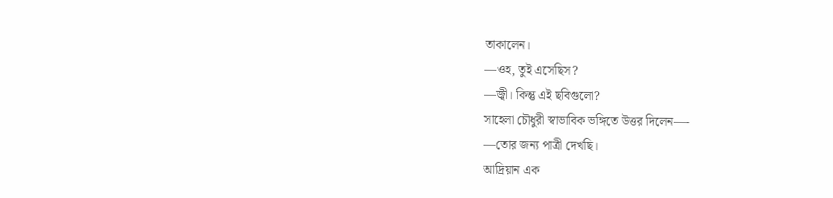তাকালেন।
—ওহ, তুই এসেছিস?
—জ্বী। কিন্তু এই ছবিগুলো?
সাহেলা চৌধুরী স্বাভাবিক ভঙ্গিতে উত্তর দিলেন—-
—তোর জন্য পাত্রী দেখছি।
আদ্রিয়ান এক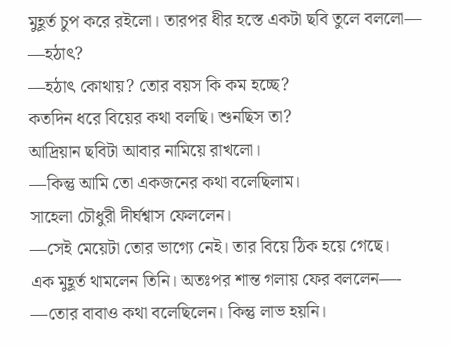মুহূর্ত চুপ করে রইলো। তারপর ধীর হস্তে একটা ছবি তুলে বললো—
—হঠাৎ?
—হঠাৎ কোথায়? তোর বয়স কি কম হচ্ছে?
কতদিন ধরে বিয়ের কথা বলছি। শুনছিস তা?
আদ্রিয়ান ছবিটা আবার নামিয়ে রাখলো।
—কিন্তু আমি তো একজনের কথা বলেছিলাম।
সাহেলা চৌধুরী দীর্ঘশ্বাস ফেললেন।
—সেই মেয়েটা তোর ভাগ্যে নেই। তার বিয়ে ঠিক হয়ে গেছে।
এক মুহূর্ত থামলেন তিনি। অতঃপর শান্ত গলায় ফের বললেন—-
—তোর বাবাও কথা বলেছিলেন। কিন্তু লাভ হয়নি।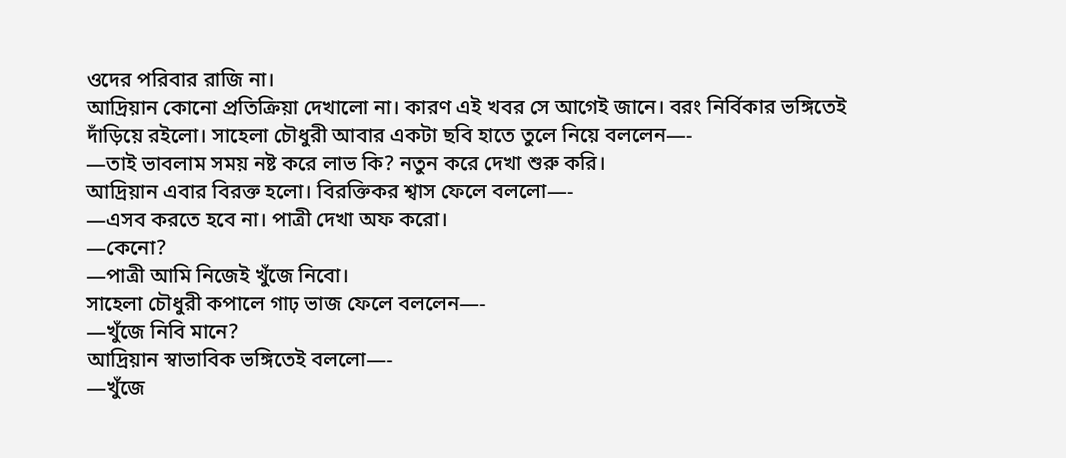ওদের পরিবার রাজি না।
আদ্রিয়ান কোনো প্রতিক্রিয়া দেখালো না। কারণ এই খবর সে আগেই জানে। বরং নির্বিকার ভঙ্গিতেই দাঁড়িয়ে রইলো। সাহেলা চৌধুরী আবার একটা ছবি হাতে তুলে নিয়ে বললেন—-
—তাই ভাবলাম সময় নষ্ট করে লাভ কি? নতুন করে দেখা শুরু করি।
আদ্রিয়ান এবার বিরক্ত হলো। বিরক্তিকর শ্বাস ফেলে বললো—-
—এসব করতে হবে না। পাত্রী দেখা অফ করো।
—কেনো?
—পাত্রী আমি নিজেই খুঁজে নিবো।
সাহেলা চৌধুরী কপালে গাঢ় ভাজ ফেলে বললেন—-
—খুঁজে নিবি মানে?
আদ্রিয়ান স্বাভাবিক ভঙ্গিতেই বললো—-
—খুঁজে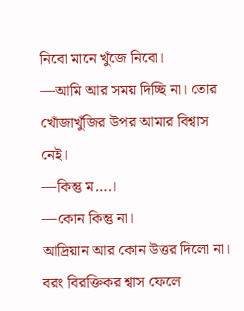নিবো মানে খুঁজে নিবো।
—আমি আর সময় দিচ্ছি না। তোর খোঁজাখুঁজির উপর আমার বিশ্বাস নেই।
—কিন্তু ম….।
—কোন কিন্তু না।
আদ্রিয়ান আর কোন উত্তর দিলো না। বরং বিরক্তিকর শ্বাস ফেলে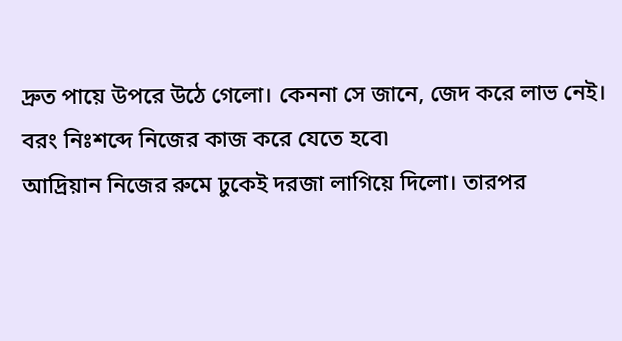দ্রুত পায়ে উপরে উঠে গেলো। কেননা সে জানে, জেদ করে লাভ নেই। বরং নিঃশব্দে নিজের কাজ করে যেতে হবে৷
আদ্রিয়ান নিজের রুমে ঢুকেই দরজা লাগিয়ে দিলো। তারপর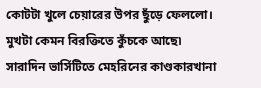কোটটা খুলে চেয়ারের উপর ছুঁড়ে ফেললো। মুখটা কেমন বিরক্তিতে কুঁচকে আছে৷
সারাদিন ভার্সিটিতে মেহরিনের কাণ্ডকারখানা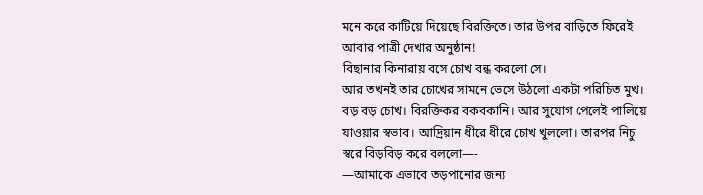মনে করে কাটিয়ে দিয়েছে বিরক্তিতে। তার উপর বাড়িতে ফিরেই আবার পাত্রী দেখার অনুষ্ঠান!
বিছানার কিনারায় বসে চোখ বন্ধ করলো সে।
আর তখনই তার চোখের সামনে ভেসে উঠলো একটা পরিচিত মুখ। বড় বড় চোখ। বিরক্তিকর বকবকানি। আর সুযোগ পেলেই পালিয়ে যাওয়ার স্বভাব। আদ্রিয়ান ধীরে ধীরে চোখ খুললো। তারপর নিচু স্বরে বিড়বিড় করে বললো—-
—আমাকে এভাবে তড়পানোর জন্য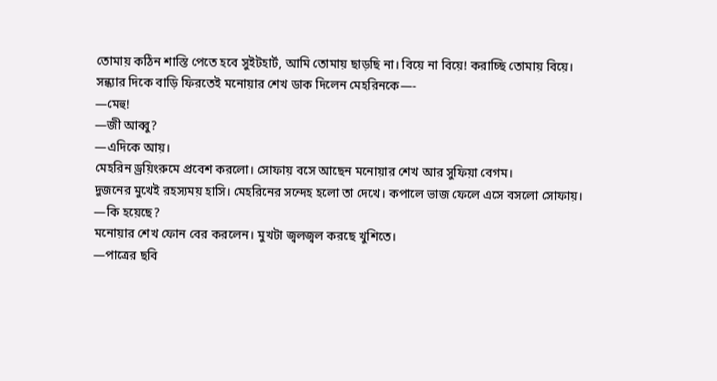তোমায় কঠিন শাস্তি পেতে হবে সুইটহার্ট, আমি তোমায় ছাড়ছি না। বিয়ে না বিয়ে! করাচ্ছি তোমায় বিয়ে।
সন্ধ্যার দিকে বাড়ি ফিরতেই মনোয়ার শেখ ডাক দিলেন মেহরিনকে—-
—মেহু!
—জী আব্বু?
—এদিকে আয়।
মেহরিন ড্রয়িংরুমে প্রবেশ করলো। সোফায় বসে আছেন মনোয়ার শেখ আর সুফিয়া বেগম।
দুজনের মুখেই রহস্যময় হাসি। মেহরিনের সন্দেহ হলো তা দেখে। কপালে ভাজ ফেলে এসে বসলো সোফায়।
—কি হয়েছে?
মনোয়ার শেখ ফোন বের করলেন। মুখটা জ্বলজ্বল করছে খুশিতে।
—পাত্রের ছবি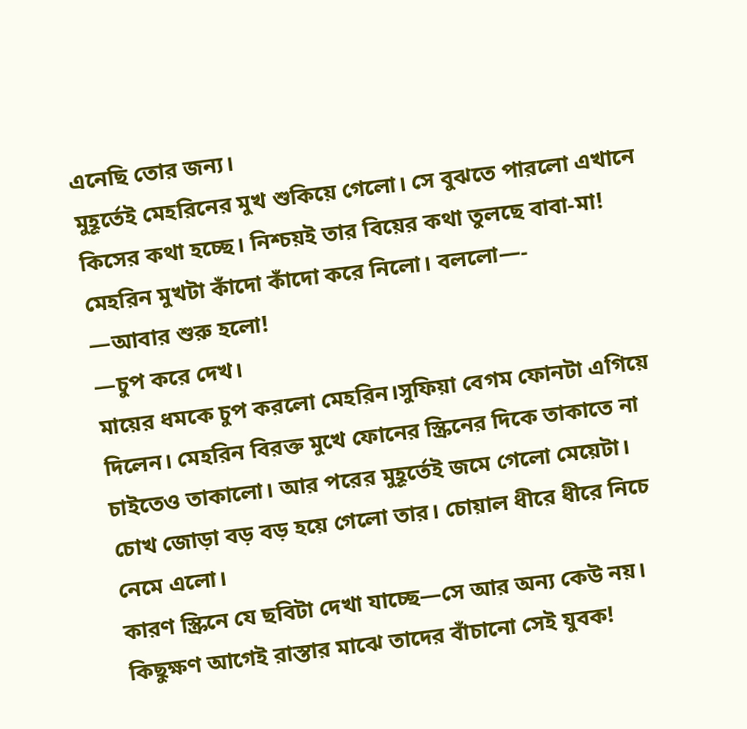এনেছি তোর জন্য।
মুহূর্তেই মেহরিনের মুখ শুকিয়ে গেলো। সে বুঝতে পারলো এখানে কিসের কথা হচ্ছে। নিশ্চয়ই তার বিয়ের কথা তুলছে বাবা-মা! মেহরিন মুখটা কাঁদো কাঁদো করে নিলো। বললো—-
—আবার শুরু হলো!
—চুপ করে দেখ।
মায়ের ধমকে চুপ করলো মেহরিন।সুফিয়া বেগম ফোনটা এগিয়ে দিলেন। মেহরিন বিরক্ত মুখে ফোনের স্ক্রিনের দিকে তাকাতে না চাইতেও তাকালো। আর পরের মুহূর্তেই জমে গেলো মেয়েটা। চোখ জোড়া বড় বড় হয়ে গেলো তার। চোয়াল ধীরে ধীরে নিচে নেমে এলো।
কারণ স্ক্রিনে যে ছবিটা দেখা যাচ্ছে—সে আর অন্য কেউ নয়। কিছুক্ষণ আগেই রাস্তার মাঝে তাদের বাঁচানো সেই যুবক!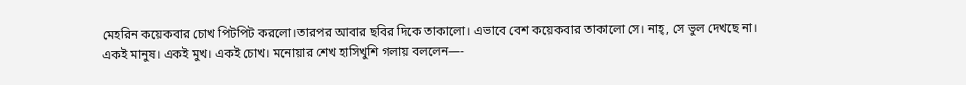মেহরিন কয়েকবার চোখ পিটপিট করলো।তারপর আবার ছবির দিকে তাকালো। এভাবে বেশ কয়েকবার তাকালো সে। নাহ্, সে ভুল দেখছে না। একই মানুষ। একই মুখ। একই চোখ। মনোয়ার শেখ হাসিখুশি গলায় বললেন—-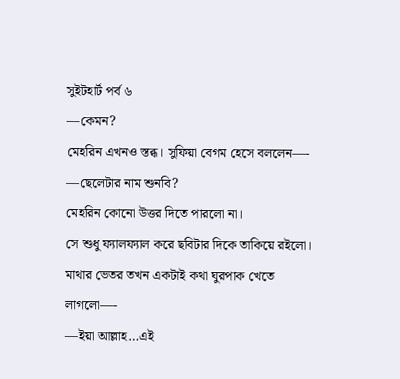সুইটহার্ট পর্ব ৬
—কেমন?
মেহরিন এখনও স্তব্ধ। সুফিয়া বেগম হেসে বললেন—-
—ছেলেটার নাম শুনবি?
মেহরিন কোনো উত্তর দিতে পারলো না।
সে শুধু ফ্যালফ্যাল করে ছবিটার দিকে তাকিয়ে রইলো। মাথার ভেতর তখন একটাই কথা ঘুরপাক খেতে লাগলো—-
—ইয়া আল্লাহ…এই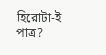হিরোটা-ই পাত্র?